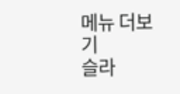메뉴 더보기
슬라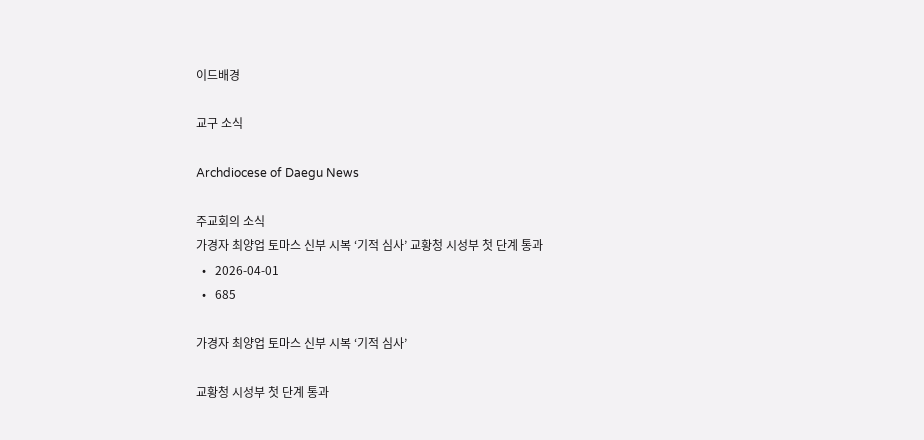이드배경

교구 소식

Archdiocese of Daegu News

주교회의 소식
가경자 최양업 토마스 신부 시복 ‘기적 심사’ 교황청 시성부 첫 단계 통과
  •   2026-04-01
  •   685

가경자 최양업 토마스 신부 시복 ‘기적 심사’

교황청 시성부 첫 단계 통과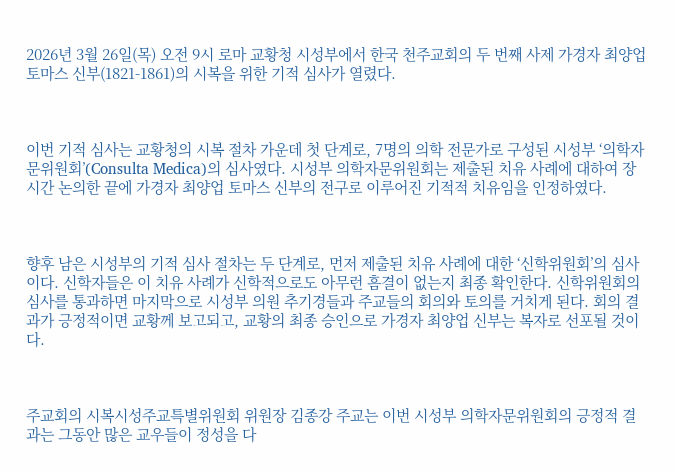2026년 3월 26일(목) 오전 9시 로마 교황청 시성부에서 한국 천주교회의 두 번째 사제 가경자 최양업 토마스 신부(1821-1861)의 시복을 위한 기적 심사가 열렸다.



이번 기적 심사는 교황청의 시복 절차 가운데 첫 단계로, 7명의 의학 전문가로 구성된 시성부 ‘의학자문위원회’(Consulta Medica)의 심사였다. 시성부 의학자문위원회는 제출된 치유 사례에 대하여 장시간 논의한 끝에 가경자 최양업 토마스 신부의 전구로 이루어진 기적적 치유임을 인정하였다.



향후 남은 시성부의 기적 심사 절차는 두 단계로, 먼저 제출된 치유 사례에 대한 ‘신학위원회’의 심사이다. 신학자들은 이 치유 사례가 신학적으로도 아무런 흠결이 없는지 최종 확인한다. 신학위원회의 심사를 통과하면 마지막으로 시성부 의원 추기경들과 주교들의 회의와 토의를 거치게 된다. 회의 결과가 긍정적이면 교황께 보고되고, 교황의 최종 승인으로 가경자 최양업 신부는 복자로 선포될 것이다.



주교회의 시복시성주교특별위원회 위원장 김종강 주교는 이번 시성부 의학자문위원회의 긍정적 결과는 그동안 많은 교우들이 정성을 다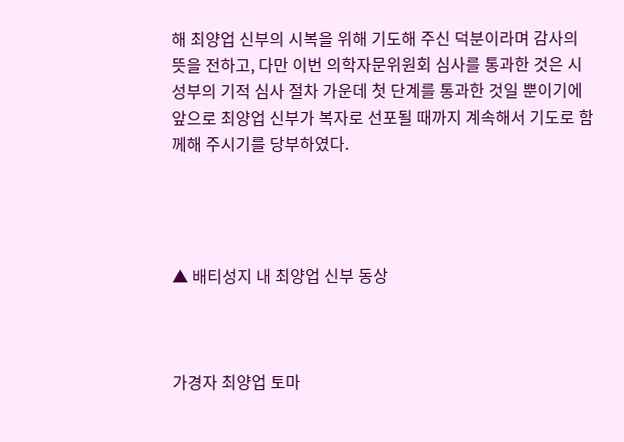해 최양업 신부의 시복을 위해 기도해 주신 덕분이라며 감사의 뜻을 전하고, 다만 이번 의학자문위원회 심사를 통과한 것은 시성부의 기적 심사 절차 가운데 첫 단계를 통과한 것일 뿐이기에 앞으로 최양업 신부가 복자로 선포될 때까지 계속해서 기도로 함께해 주시기를 당부하였다.




▲ 배티성지 내 최양업 신부 동상



가경자 최양업 토마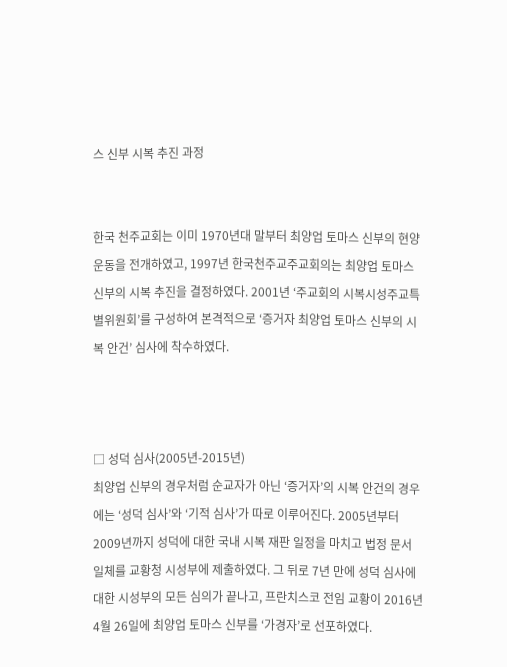스 신부 시복 추진 과정


한국 천주교회는 이미 1970년대 말부터 최양업 토마스 신부의 현양 운동을 전개하였고, 1997년 한국천주교주교회의는 최양업 토마스 신부의 시복 추진을 결정하였다. 2001년 ‘주교회의 시복시성주교특별위원회’를 구성하여 본격적으로 ‘증거자 최양업 토마스 신부의 시복 안건’ 심사에 착수하였다.



□ 성덕 심사(2005년-2015년)
최양업 신부의 경우처럼 순교자가 아닌 ‘증거자’의 시복 안건의 경우에는 ‘성덕 심사’와 ‘기적 심사’가 따로 이루어진다. 2005년부터 2009년까지 성덕에 대한 국내 시복 재판 일정을 마치고 법정 문서 일체를 교황청 시성부에 제출하였다. 그 뒤로 7년 만에 성덕 심사에 대한 시성부의 모든 심의가 끝나고, 프란치스코 전임 교황이 2016년 4월 26일에 최양업 토마스 신부를 ‘가경자’로 선포하였다.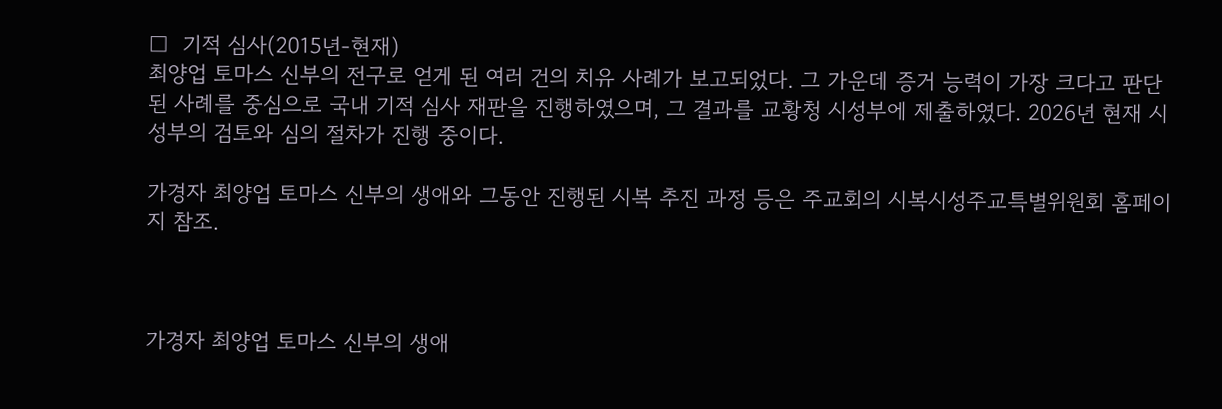□  기적 심사(2015년-현재)
최양업 토마스 신부의 전구로 얻게 된 여러 건의 치유 사례가 보고되었다. 그 가운데 증거 능력이 가장 크다고 판단된 사례를 중심으로 국내 기적 심사 재판을 진행하였으며, 그 결과를 교황청 시성부에 제출하였다. 2026년 현재 시성부의 검토와 심의 절차가 진행 중이다.

가경자 최양업 토마스 신부의 생애와 그동안 진행된 시복 추진 과정 등은 주교회의 시복시성주교특별위원회 홈페이지 참조.



가경자 최양업 토마스 신부의 생애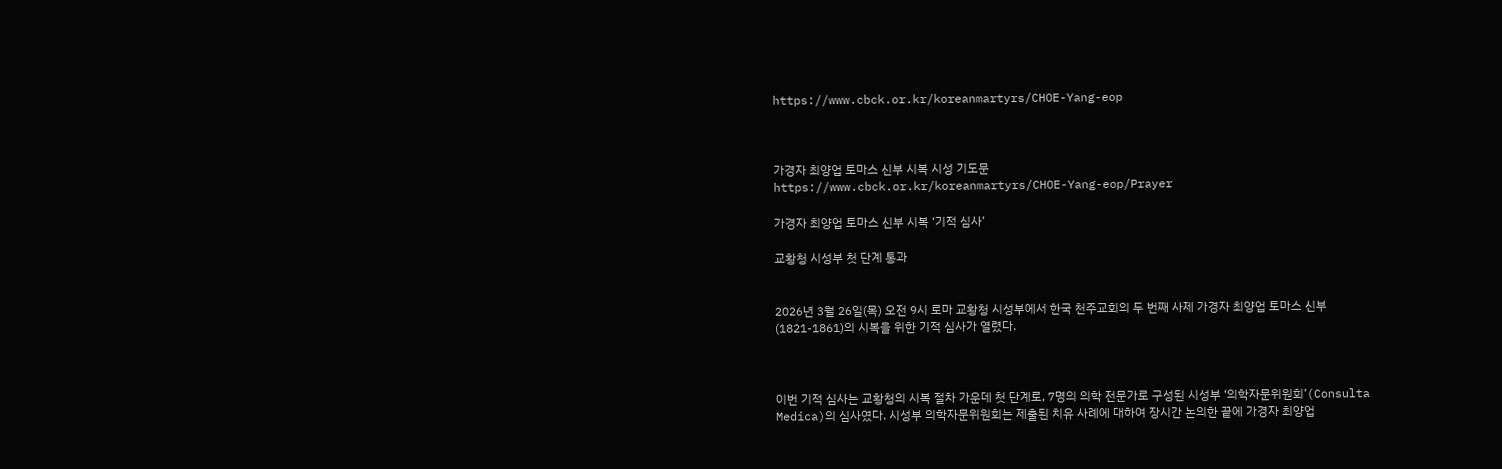https://www.cbck.or.kr/koreanmartyrs/CHOE-Yang-eop



가경자 최양업 토마스 신부 시복 시성 기도문
https://www.cbck.or.kr/koreanmartyrs/CHOE-Yang-eop/Prayer

가경자 최양업 토마스 신부 시복 ‘기적 심사’

교황청 시성부 첫 단계 통과


2026년 3월 26일(목) 오전 9시 로마 교황청 시성부에서 한국 천주교회의 두 번째 사제 가경자 최양업 토마스 신부(1821-1861)의 시복을 위한 기적 심사가 열렸다.



이번 기적 심사는 교황청의 시복 절차 가운데 첫 단계로, 7명의 의학 전문가로 구성된 시성부 ‘의학자문위원회’(Consulta Medica)의 심사였다. 시성부 의학자문위원회는 제출된 치유 사례에 대하여 장시간 논의한 끝에 가경자 최양업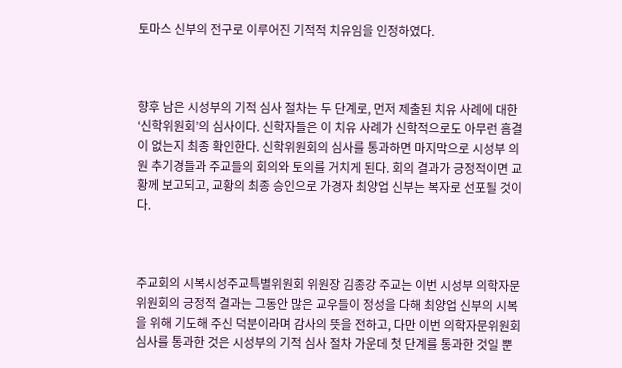토마스 신부의 전구로 이루어진 기적적 치유임을 인정하였다.



향후 남은 시성부의 기적 심사 절차는 두 단계로, 먼저 제출된 치유 사례에 대한 ‘신학위원회’의 심사이다. 신학자들은 이 치유 사례가 신학적으로도 아무런 흠결이 없는지 최종 확인한다. 신학위원회의 심사를 통과하면 마지막으로 시성부 의원 추기경들과 주교들의 회의와 토의를 거치게 된다. 회의 결과가 긍정적이면 교황께 보고되고, 교황의 최종 승인으로 가경자 최양업 신부는 복자로 선포될 것이다.



주교회의 시복시성주교특별위원회 위원장 김종강 주교는 이번 시성부 의학자문위원회의 긍정적 결과는 그동안 많은 교우들이 정성을 다해 최양업 신부의 시복을 위해 기도해 주신 덕분이라며 감사의 뜻을 전하고, 다만 이번 의학자문위원회 심사를 통과한 것은 시성부의 기적 심사 절차 가운데 첫 단계를 통과한 것일 뿐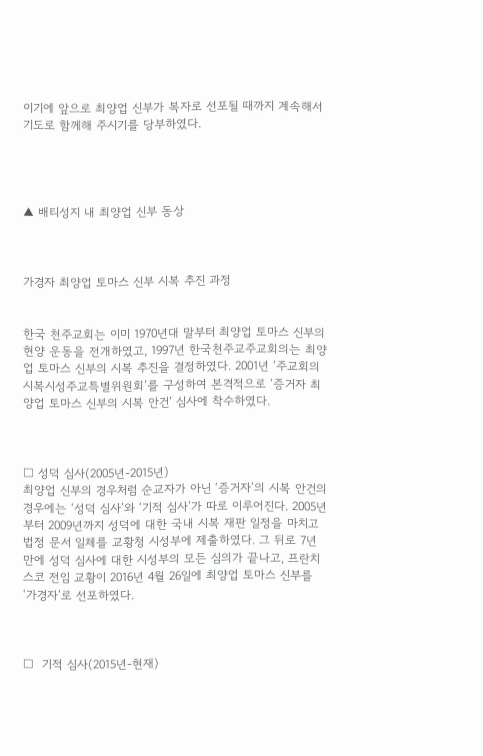이기에 앞으로 최양업 신부가 복자로 선포될 때까지 계속해서 기도로 함께해 주시기를 당부하였다.




▲ 배티성지 내 최양업 신부 동상



가경자 최양업 토마스 신부 시복 추진 과정


한국 천주교회는 이미 1970년대 말부터 최양업 토마스 신부의 현양 운동을 전개하였고, 1997년 한국천주교주교회의는 최양업 토마스 신부의 시복 추진을 결정하였다. 2001년 ‘주교회의 시복시성주교특별위원회’를 구성하여 본격적으로 ‘증거자 최양업 토마스 신부의 시복 안건’ 심사에 착수하였다.



□ 성덕 심사(2005년-2015년)
최양업 신부의 경우처럼 순교자가 아닌 ‘증거자’의 시복 안건의 경우에는 ‘성덕 심사’와 ‘기적 심사’가 따로 이루어진다. 2005년부터 2009년까지 성덕에 대한 국내 시복 재판 일정을 마치고 법정 문서 일체를 교황청 시성부에 제출하였다. 그 뒤로 7년 만에 성덕 심사에 대한 시성부의 모든 심의가 끝나고, 프란치스코 전임 교황이 2016년 4월 26일에 최양업 토마스 신부를 ‘가경자’로 선포하였다.



□  기적 심사(2015년-현재)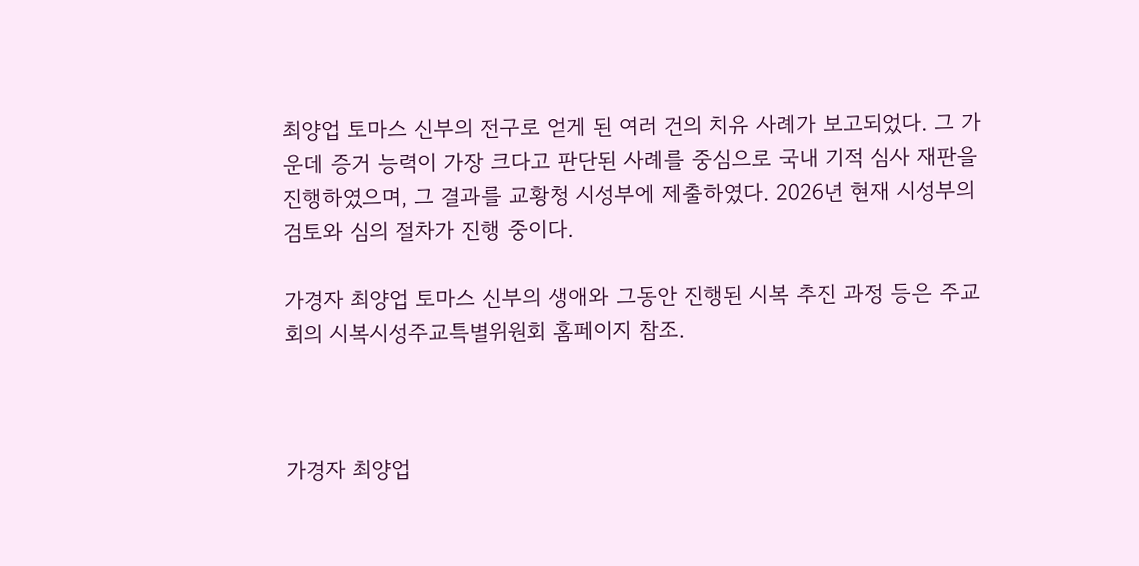최양업 토마스 신부의 전구로 얻게 된 여러 건의 치유 사례가 보고되었다. 그 가운데 증거 능력이 가장 크다고 판단된 사례를 중심으로 국내 기적 심사 재판을 진행하였으며, 그 결과를 교황청 시성부에 제출하였다. 2026년 현재 시성부의 검토와 심의 절차가 진행 중이다.

가경자 최양업 토마스 신부의 생애와 그동안 진행된 시복 추진 과정 등은 주교회의 시복시성주교특별위원회 홈페이지 참조.



가경자 최양업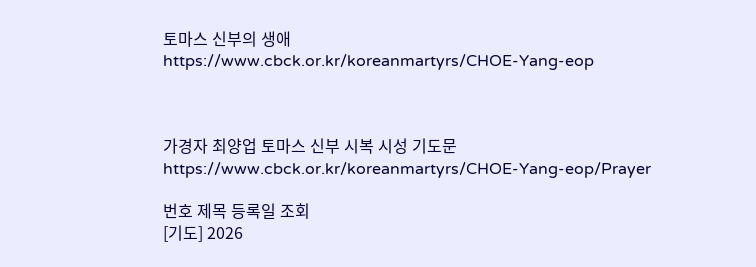토마스 신부의 생애
https://www.cbck.or.kr/koreanmartyrs/CHOE-Yang-eop



가경자 최양업 토마스 신부 시복 시성 기도문
https://www.cbck.or.kr/koreanmartyrs/CHOE-Yang-eop/Prayer

번호 제목 등록일 조회
[기도] 2026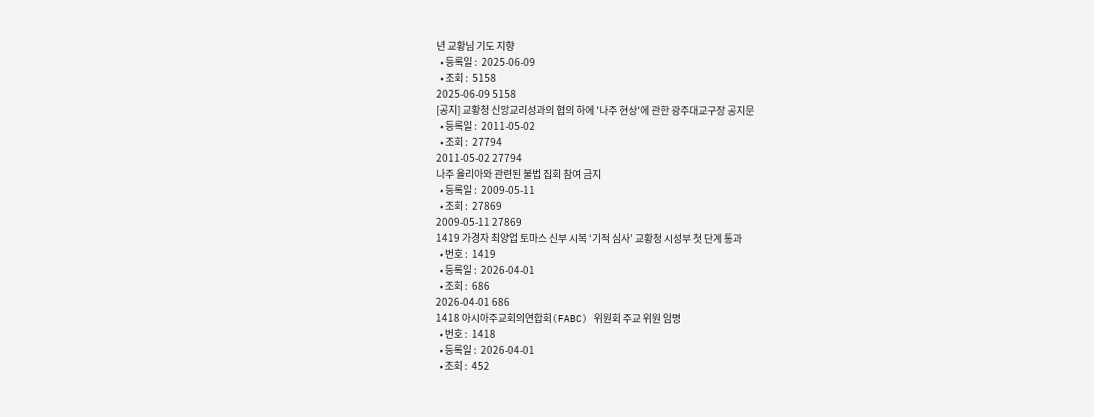년 교황님 기도 지향
  • 등록일 :  2025-06-09
  • 조회 :  5158
2025-06-09 5158
[공지] 교황청 신앙교리성과의 협의 하에 '나주 현상'에 관한 광주대교구장 공지문
  • 등록일 :  2011-05-02
  • 조회 :  27794
2011-05-02 27794
나주 율리아와 관련된 불법 집회 참여 금지
  • 등록일 :  2009-05-11
  • 조회 :  27869
2009-05-11 27869
1419 가경자 최양업 토마스 신부 시복 ‘기적 심사’ 교황청 시성부 첫 단계 통과
  • 번호 :  1419
  • 등록일 :  2026-04-01
  • 조회 :  686
2026-04-01 686
1418 아시아주교회의연합회(FABC) 위원회 주교 위원 임명
  • 번호 :  1418
  • 등록일 :  2026-04-01
  • 조회 :  452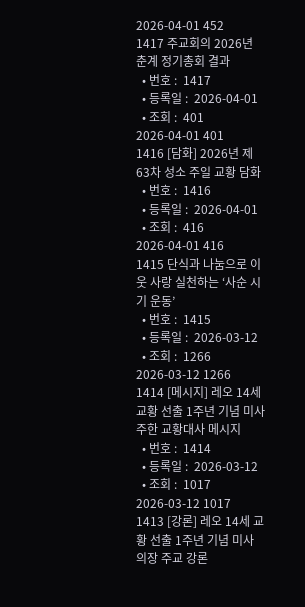2026-04-01 452
1417 주교회의 2026년 춘계 정기총회 결과
  • 번호 :  1417
  • 등록일 :  2026-04-01
  • 조회 :  401
2026-04-01 401
1416 [담화] 2026년 제63차 성소 주일 교황 담화
  • 번호 :  1416
  • 등록일 :  2026-04-01
  • 조회 :  416
2026-04-01 416
1415 단식과 나눔으로 이웃 사랑 실천하는 ‘사순 시기 운동’
  • 번호 :  1415
  • 등록일 :  2026-03-12
  • 조회 :  1266
2026-03-12 1266
1414 [메시지] 레오 14세 교황 선출 1주년 기념 미사 주한 교황대사 메시지
  • 번호 :  1414
  • 등록일 :  2026-03-12
  • 조회 :  1017
2026-03-12 1017
1413 [강론] 레오 14세 교황 선출 1주년 기념 미사 의장 주교 강론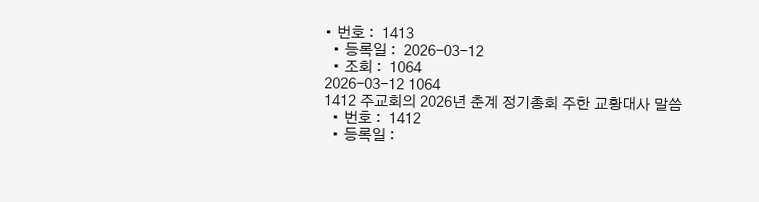• 번호 :  1413
  • 등록일 :  2026-03-12
  • 조회 :  1064
2026-03-12 1064
1412 주교회의 2026년 춘계 정기총회 주한 교황대사 말씀
  • 번호 :  1412
  • 등록일 :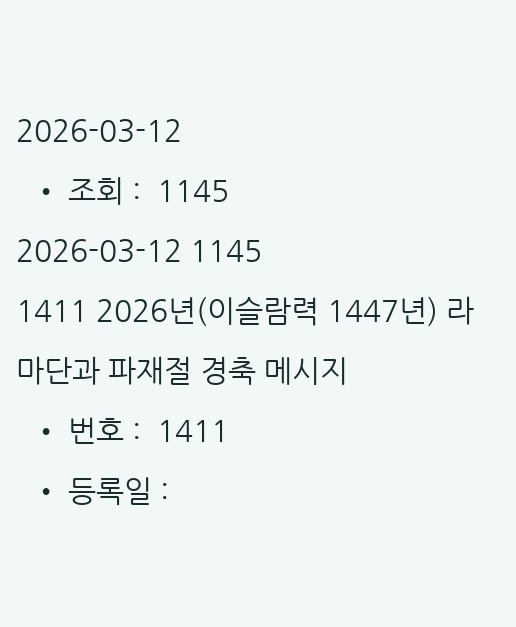2026-03-12
  • 조회 :  1145
2026-03-12 1145
1411 2026년(이슬람력 1447년) 라마단과 파재절 경축 메시지
  • 번호 :  1411
  • 등록일 :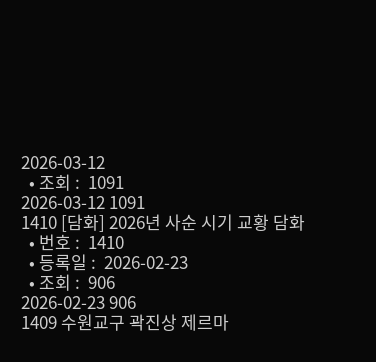2026-03-12
  • 조회 :  1091
2026-03-12 1091
1410 [담화] 2026년 사순 시기 교황 담화
  • 번호 :  1410
  • 등록일 :  2026-02-23
  • 조회 :  906
2026-02-23 906
1409 수원교구 곽진상 제르마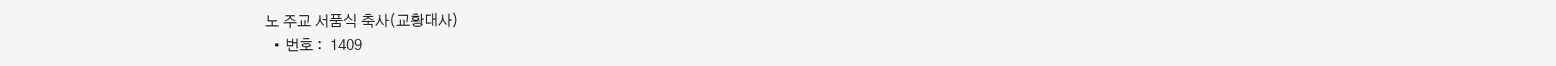노 주교 서품식 축사(교황대사)
  • 번호 :  1409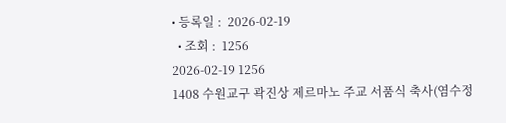• 등록일 :  2026-02-19
  • 조회 :  1256
2026-02-19 1256
1408 수원교구 곽진상 제르마노 주교 서품식 축사(염수정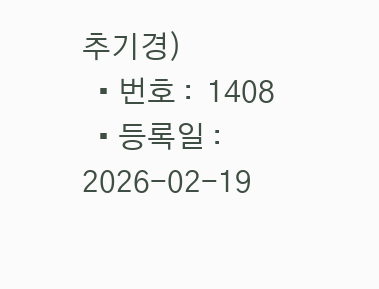추기경)
  • 번호 :  1408
  • 등록일 :  2026-02-19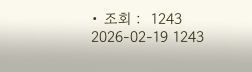• 조회 :  1243
2026-02-19 1243